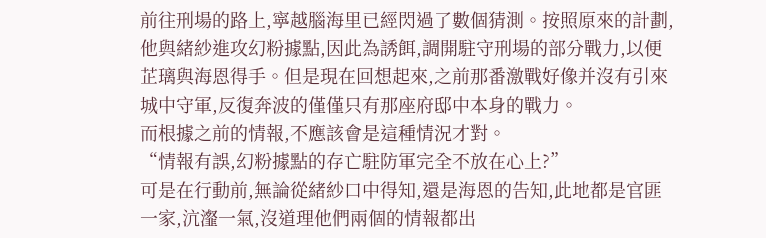前往刑場的路上,寧越腦海里已經閃過了數個猜測。按照原來的計劃,他與緒紗進攻幻粉據點,因此為誘餌,調開駐守刑場的部分戰力,以便芷璃與海恩得手。但是現在回想起來,之前那番激戰好像并沒有引來城中守軍,反復奔波的僅僅只有那座府邸中本身的戰力。
而根據之前的情報,不應該會是這種情況才對。
“情報有誤,幻粉據點的存亡駐防軍完全不放在心上?”
可是在行動前,無論從緒紗口中得知,還是海恩的告知,此地都是官匪一家,沆瀣一氣,沒道理他們兩個的情報都出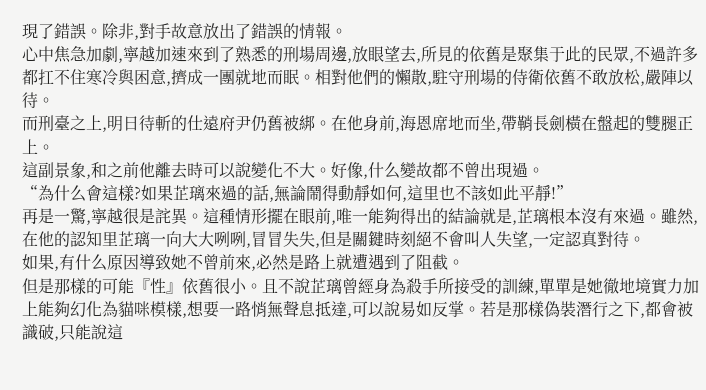現了錯誤。除非,對手故意放出了錯誤的情報。
心中焦急加劇,寧越加速來到了熟悉的刑場周邊,放眼望去,所見的依舊是聚集于此的民眾,不過許多都扛不住寒冷與困意,擠成一團就地而眠。相對他們的懶散,駐守刑場的侍衛依舊不敢放松,嚴陣以待。
而刑臺之上,明日待斬的仕遠府尹仍舊被綁。在他身前,海恩席地而坐,帶鞘長劍橫在盤起的雙腿正上。
這副景象,和之前他離去時可以說變化不大。好像,什么變故都不曾出現過。
“為什么會這樣?如果芷璃來過的話,無論鬧得動靜如何,這里也不該如此平靜!”
再是一驚,寧越很是詫異。這種情形擺在眼前,唯一能夠得出的結論就是,芷璃根本沒有來過。雖然,在他的認知里芷璃一向大大咧咧,冒冒失失,但是關鍵時刻絕不會叫人失望,一定認真對待。
如果,有什么原因導致她不曾前來,必然是路上就遭遇到了阻截。
但是那樣的可能『性』依舊很小。且不說芷璃曾經身為殺手所接受的訓練,單單是她徹地境實力加上能夠幻化為貓咪模樣,想要一路悄無聲息抵達,可以說易如反掌。若是那樣偽裝潛行之下,都會被識破,只能說這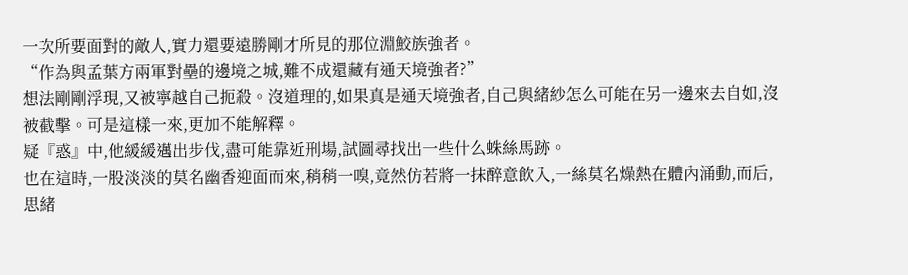一次所要面對的敵人,實力還要遠勝剛才所見的那位淵鮫族強者。
“作為與孟葉方兩軍對壘的邊境之城,難不成還藏有通天境強者?”
想法剛剛浮現,又被寧越自己扼殺。沒道理的,如果真是通天境強者,自己與緒紗怎么可能在另一邊來去自如,沒被截擊。可是這樣一來,更加不能解釋。
疑『惑』中,他緩緩邁出步伐,盡可能靠近刑場,試圖尋找出一些什么蛛絲馬跡。
也在這時,一股淡淡的莫名幽香迎面而來,稍稍一嗅,竟然仿若將一抹醉意飲入,一絲莫名燥熱在體內涌動,而后,思緒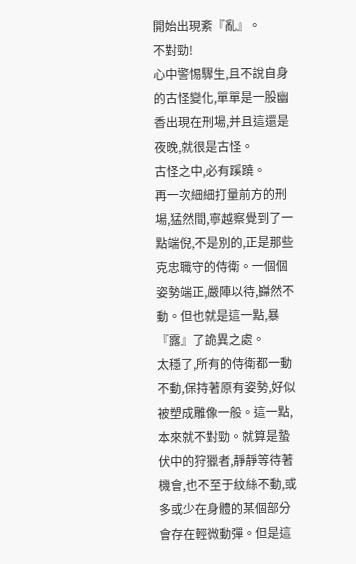開始出現紊『亂』。
不對勁!
心中警惕驟生,且不說自身的古怪變化,單單是一股幽香出現在刑場,并且這還是夜晚,就很是古怪。
古怪之中,必有蹊蹺。
再一次細細打量前方的刑場,猛然間,寧越察覺到了一點端倪,不是別的,正是那些克忠職守的侍衛。一個個姿勢端正,嚴陣以待,巋然不動。但也就是這一點,暴『露』了詭異之處。
太穩了,所有的侍衛都一動不動,保持著原有姿勢,好似被塑成雕像一般。這一點,本來就不對勁。就算是蟄伏中的狩獵者,靜靜等待著機會,也不至于紋絲不動,或多或少在身體的某個部分會存在輕微動彈。但是這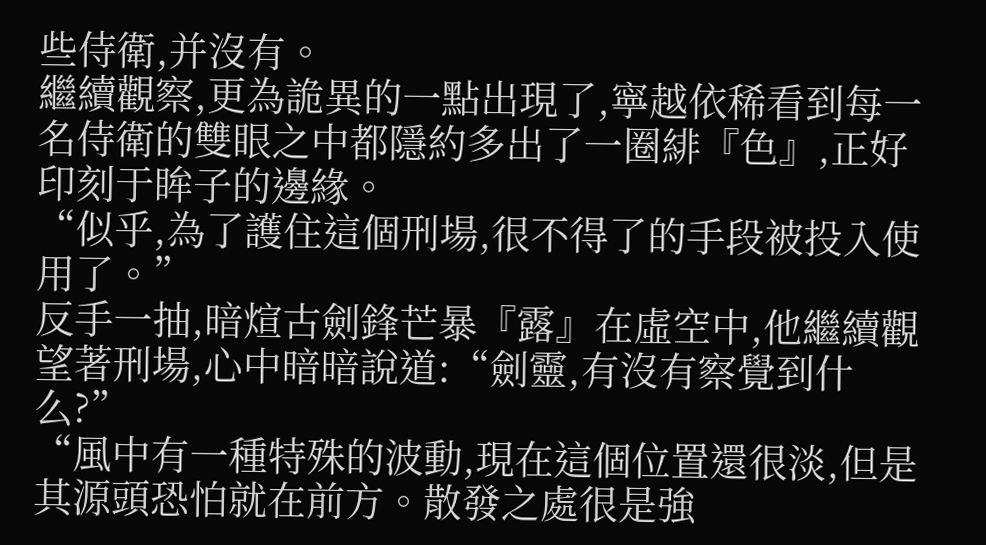些侍衛,并沒有。
繼續觀察,更為詭異的一點出現了,寧越依稀看到每一名侍衛的雙眼之中都隱約多出了一圈緋『色』,正好印刻于眸子的邊緣。
“似乎,為了護住這個刑場,很不得了的手段被投入使用了。”
反手一抽,暗煊古劍鋒芒暴『露』在虛空中,他繼續觀望著刑場,心中暗暗說道:“劍靈,有沒有察覺到什么?”
“風中有一種特殊的波動,現在這個位置還很淡,但是其源頭恐怕就在前方。散發之處很是強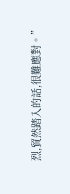烈,貿然踏入的話,很難應對。”